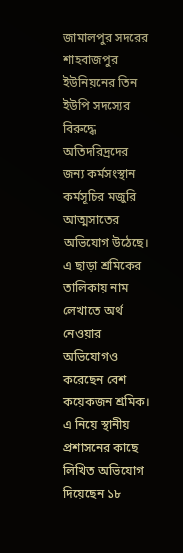জামালপুর সদরের শাহবাজপুর ইউনিয়নের তিন ইউপি সদস্যের বিরুদ্ধে অতিদরিদ্রদের জন্য কর্মসংস্থান কর্মসূচির মজুরি আত্মসাতের অভিযোগ উঠেছে। এ ছাড়া শ্রমিকের তালিকায় নাম লেখাতে অর্থ নেওয়ার অভিযোগও করেছেন বেশ কয়েকজন শ্রমিক। এ নিয়ে স্থানীয় প্রশাসনের কাছে লিখিত অভিযোগ দিয়েছেন ১৮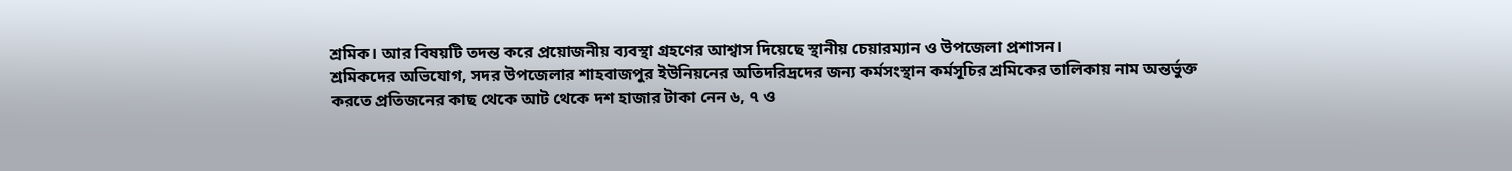শ্রমিক। আর বিষয়টি তদন্ত করে প্রয়োজনীয় ব্যবস্থা গ্রহণের আশ্বাস দিয়েছে স্থানীয় চেয়ারম্যান ও উপজেলা প্রশাসন।
শ্রমিকদের অভিযোগ, সদর উপজেলার শাহবাজপুর ইউনিয়নের অতিদরিদ্রদের জন্য কর্মসংস্থান কর্মসূচির শ্রমিকের তালিকায় নাম অন্তর্ভুক্ত করতে প্রতিজনের কাছ থেকে আট থেকে দশ হাজার টাকা নেন ৬, ৭ ও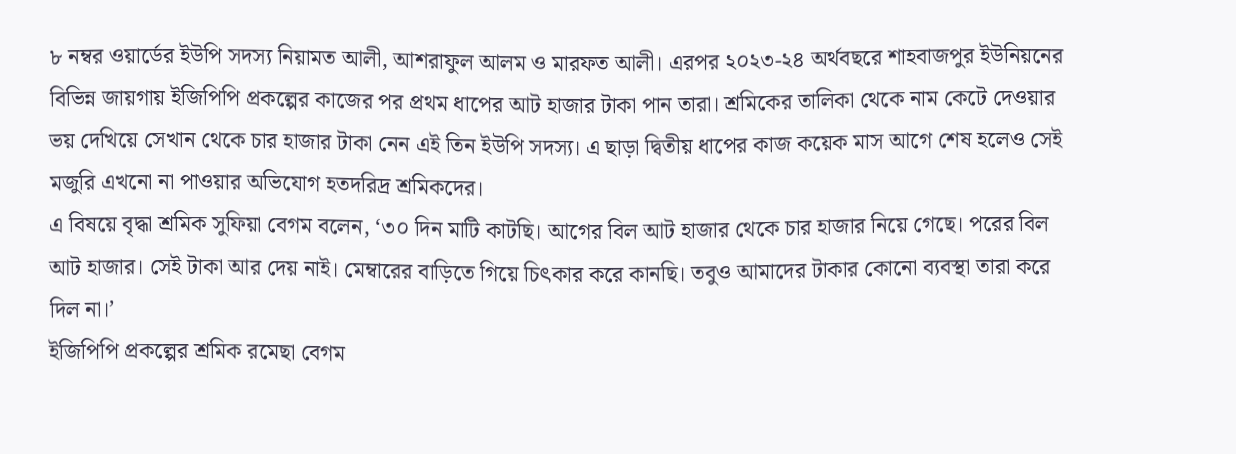৮ নম্বর ওয়ার্ডের ইউপি সদস্য নিয়ামত আলী, আশরাফুল আলম ও মারফত আলী। এরপর ২০২৩-২৪ অর্থবছরে শাহবাজপুর ইউনিয়নের বিভিন্ন জায়গায় ইজিপিপি প্রকল্পের কাজের পর প্রথম ধাপের আট হাজার টাকা পান তারা। শ্রমিকের তালিকা থেকে নাম কেটে দেওয়ার ভয় দেখিয়ে সেখান থেকে চার হাজার টাকা নেন এই তিন ইউপি সদস্য। এ ছাড়া দ্বিতীয় ধাপের কাজ কয়েক মাস আগে শেষ হলেও সেই মজুরি এখনো না পাওয়ার অভিযোগ হতদরিদ্র শ্রমিকদের।
এ বিষয়ে বৃদ্ধা শ্রমিক সুফিয়া বেগম বলেন, ‘৩০ দিন মাটি কাটছি। আগের বিল আট হাজার থেকে চার হাজার নিয়ে গেছে। পরের বিল আট হাজার। সেই টাকা আর দেয় নাই। মেম্বারের বাড়িতে গিয়ে চিৎকার করে কানছি। তবুও আমাদের টাকার কোনো ব্যবস্থা তারা করে দিল না।’
ইজিপিপি প্রকল্পের শ্রমিক রমেছা বেগম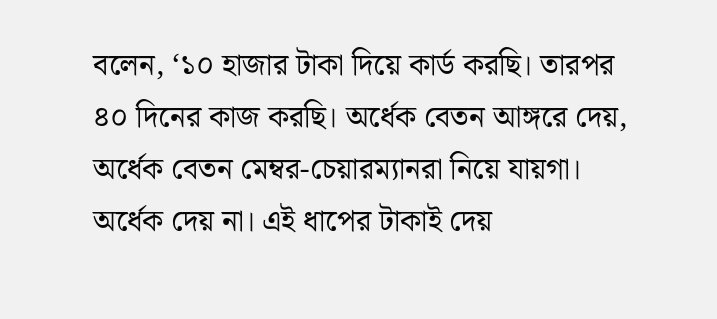বলেন, ‘১০ হাজার টাকা দিয়ে কার্ড করছি। তারপর ৪০ দিনের কাজ করছি। অর্ধেক বেতন আঙ্গরে দেয়, অর্ধেক বেতন মেম্বর-চেয়ারম্যানরা নিয়ে যায়গা। অর্ধেক দেয় না। এই ধাপের টাকাই দেয়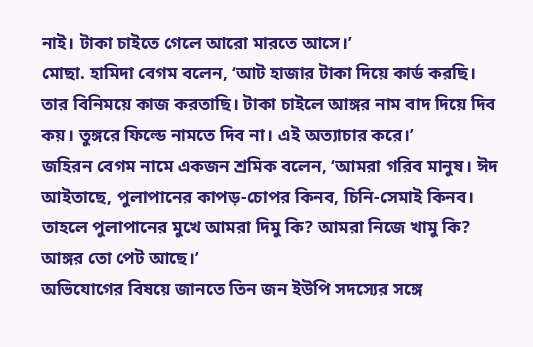নাই। টাকা চাইতে গেলে আরো মারতে আসে।’
মোছা. হামিদা বেগম বলেন, ‘আট হাজার টাকা দিয়ে কার্ড করছি। তার বিনিময়ে কাজ করতাছি। টাকা চাইলে আঙ্গর নাম বাদ দিয়ে দিব কয়। তুঙ্গরে ফিল্ডে নামতে দিব না। এই অত্যাচার করে।’
জহিরন বেগম নামে একজন শ্রমিক বলেন, ‘আমরা গরিব মানুষ। ঈদ আইতাছে, পুলাপানের কাপড়-চোপর কিনব, চিনি-সেমাই কিনব। তাহলে পুলাপানের মুখে আমরা দিমু কি? আমরা নিজে খামু কি? আঙ্গর তো পেট আছে।’
অভিযোগের বিষয়ে জানতে তিন জন ইউপি সদস্যের সঙ্গে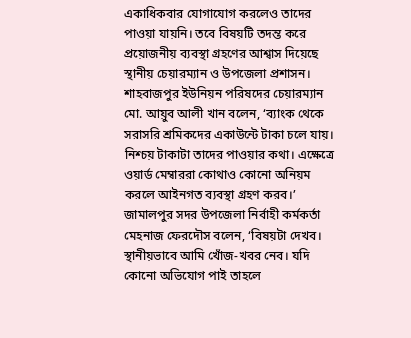একাধিকবার যোগাযোগ করলেও তাদের পাওয়া যায়নি। তবে বিষয়টি তদন্ত করে প্রয়োজনীয় ব্যবস্থা গ্রহণের আশ্বাস দিয়েছে স্থানীয় চেয়ারম্যান ও উপজেলা প্রশাসন।
শাহবাজপুর ইউনিয়ন পরিষদের চেয়ারম্যান মো. আয়ুব আলী খান বলেন, ‘ব্যাংক থেকে সরাসরি শ্রমিকদের একাউন্টে টাকা চলে যায়। নিশ্চয় টাকাটা তাদের পাওয়ার কথা। এক্ষেত্রে ওয়ার্ড মেম্বাররা কোথাও কোনো অনিয়ম করলে আইনগত ব্যবস্থা গ্রহণ করব।’
জামালপুর সদর উপজেলা নির্বাহী কর্মকর্তা মেহনাজ ফেরদৌস বলেন, ‘বিষয়টা দেখব। স্থানীয়ভাবে আমি খোঁজ-খবর নেব। যদি কোনো অভিযোগ পাই তাহলে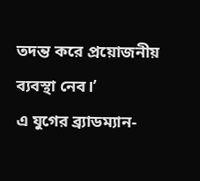তদন্ত করে প্রয়োজনীয় ব্যবস্থা নেব।’
এ যুগের ব্র্যাডম্যান-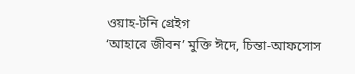ওয়াহ-টনি গ্রেইগ
‘আহারে জীবন’ মুক্তি ঈদে, চিন্তা-আফসোস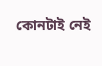কোনটাই নেই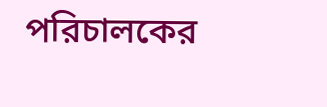পরিচালকের